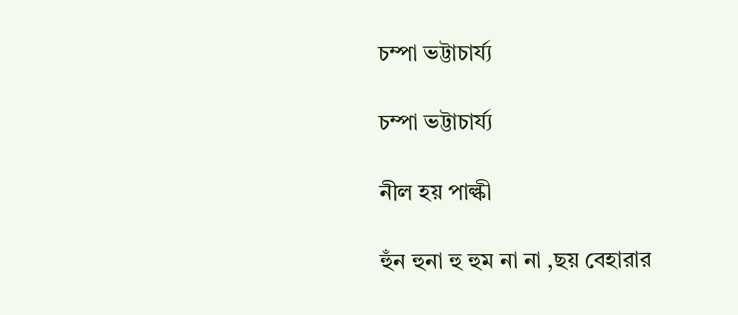চম্পা ভট্টাচার্য্য

চম্পা ভট্টাচার্য্য

নীল হয় পাল্কী

হুঁন হুনা হু হুম না না ,ছয় বেহারার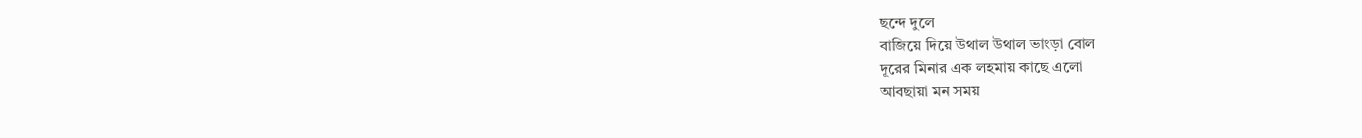ছন্দে দুলে
বাজিয়ে দিয়ে উথাল উথাল ভাংড়া বোল
দূরের মিনার এক লহমায় কাছে এলো
আবছায়া মন সময়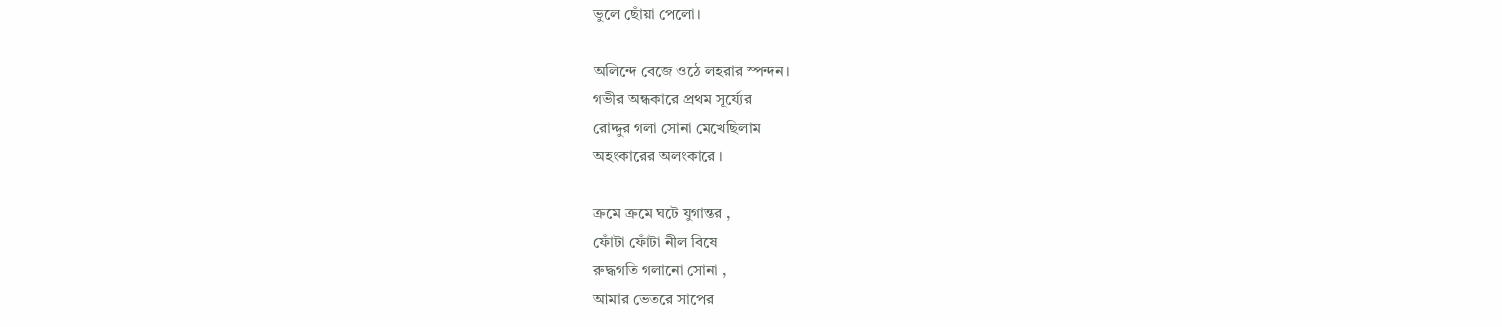ভুলে ছোঁয়া পেলো।

অলিন্দে বেজে ওঠে লহরার স্পন্দন।
গভীর অন্ধকারে প্রথম সূর্য্যের
রোদ্দুর গলা সোনা মেখেছিলাম
অহংকারের অলংকারে ।

ক্রমে ক্রমে ঘটে যুগান্তর ,
ফোঁটা ফোঁটা নীল বিষে
রুদ্ধগতি গলানো সোনা ,
আমার ভেতরে সাপের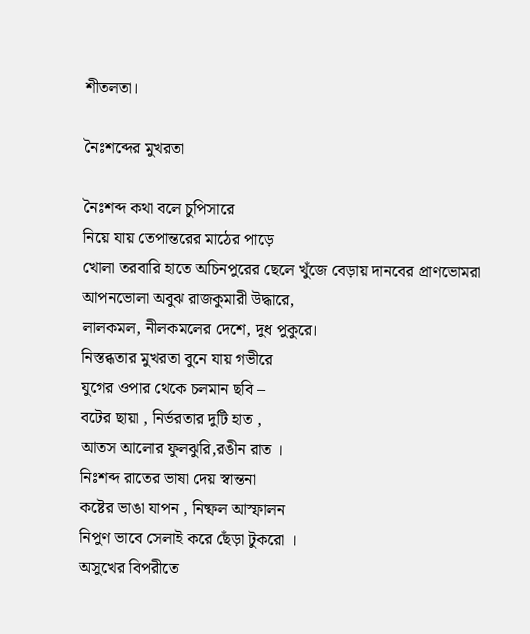শীতলতা।

নৈঃশব্দের মুখরতা

নৈঃশব্দ কথা বলে চুপিসারে
নিয়ে যায় তেপান্তরের মাঠের পাড়ে
খোলা তরবারি হাতে অচিনপুরের ছেলে খুঁজে বেড়ায় দানবের প্রাণভোমরা
আপনভোলা অবুঝ রাজকুমারী উদ্ধারে,
লালকমল, নীলকমলের দেশে, দুধ পুকুরে।
নিস্তব্ধতার মুখরতা বুনে যায় গভীরে
যুগের ওপার থেকে চলমান ছবি –
বটের ছায়া , নির্ভরতার দুটি হাত ,
আতস আলোর ফুলঝুরি,রঙীন রাত ।
নিঃশব্দ রাতের ভাষা দেয় স্বান্তনা
কষ্টের ভাঙা যাপন , নিষ্ফল আস্ফালন
নিপুণ ভাবে সেলাই করে ছেঁড়া টুকরো ।
অসুখের বিপরীতে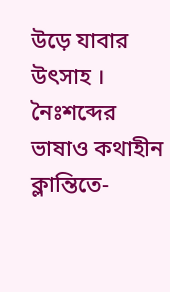উড়ে যাবার উৎসাহ ।
নৈঃশব্দের ভাষাও কথাহীন ক্লান্তিতে-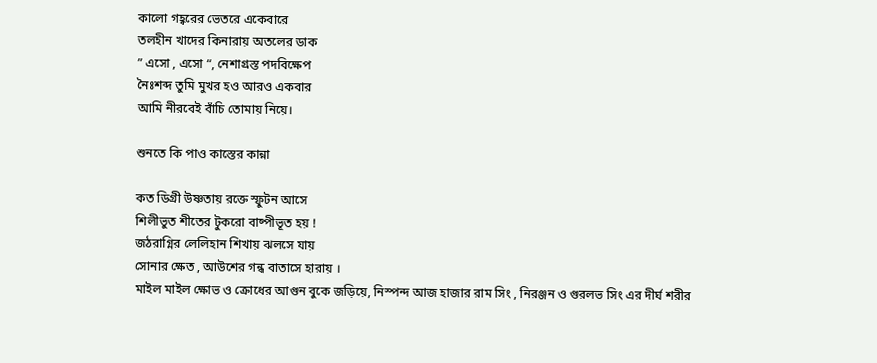কালো গহ্বরের ভেতরে একেবারে
তলহীন খাদের কিনারায় অতলের ডাক
” এসো , এসো “, নেশাগ্রস্ত পদবিক্ষেপ
নৈঃশব্দ তুমি মুখর হও আরও একবার
আমি নীরবেই বাঁচি তোমায় নিয়ে।

শুনতে কি পাও কাস্তের কান্না

কত ডিগ্রী উষ্ণতায় রক্তে স্ফুটন আসে
শিলীভুত শীতের টুকরো বাষ্পীভূত হয় !
জঠরাগ্নির লেলিহান শিখায় ঝলসে যায়
সোনার ক্ষেত , আউশের গন্ধ বাতাসে হারায় ।
মাইল মাইল ক্ষোভ ও ক্রোধের আগুন বুকে জড়িয়ে, নিস্পন্দ আজ হাজার রাম সিং , নিরঞ্জন ও গুরলভ সিং এর দীর্ঘ শরীর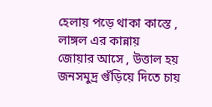হেলায় পড়ে থাকা কাস্তে , লাঙ্গল এর কান্নায়
জোয়ার আসে , উত্তাল হয় জনসমুদ্র গুঁড়িয়ে দিতে চায়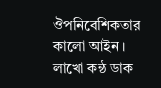ঔপনিবেশিকতার কালো আইন ।
লাখো কন্ঠ ডাক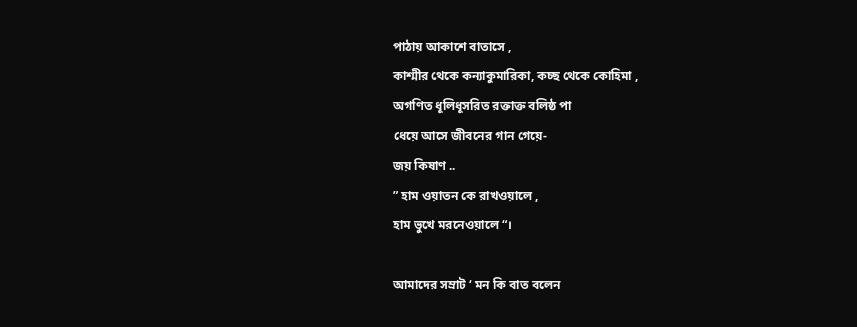পাঠায় আকাশে বাতাসে ,
কাশ্মীর থেকে কন্যাকুমারিকা, কচ্ছ থেকে কোহিমা ,
অগণিত ধূলিধূসরিত রক্তাক্ত বলিষ্ঠ পা
ধেয়ে আসে জীবনের গান গেয়ে-
জয় কিষাণ ..
” হাম ওয়াতন কে রাখওয়ালে ,
হাম ভুখে মরনেওয়ালে “।

আমাদের সম্রাট ‘ মন কি বাত বলেন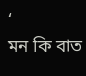‘
মন কি বাত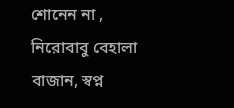শোনেন না ,
নিরোবাবু বেহালা বাজান, স্বপ্ন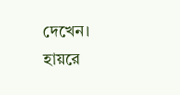দেখেন।
হায়রে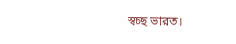স্বচ্ছ ভারত।